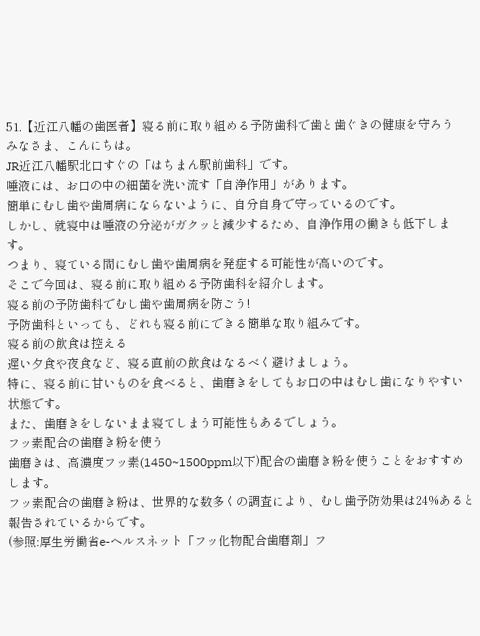51.【近江八幡の歯医者】寝る前に取り組める予防歯科で歯と歯ぐきの健康を守ろう
みなさま、こんにちは。
JR近江八幡駅北口すぐの「はちまん駅前歯科」です。
唾液には、お口の中の細菌を洗い流す「自浄作用」があります。
簡単にむし歯や歯周病にならないように、自分自身で守っているのです。
しかし、就寝中は唾液の分泌がガクッと減少するため、自浄作用の働きも低下します。
つまり、寝ている間にむし歯や歯周病を発症する可能性が高いのです。
そこで今回は、寝る前に取り組める予防歯科を紹介します。
寝る前の予防歯科でむし歯や歯周病を防ごう!
予防歯科といっても、どれも寝る前にできる簡単な取り組みです。
寝る前の飲食は控える
遅い夕食や夜食など、寝る直前の飲食はなるべく避けましょう。
特に、寝る前に甘いものを食べると、歯磨きをしてもお口の中はむし歯になりやすい状態です。
また、歯磨きをしないまま寝てしまう可能性もあるでしょう。
フッ素配合の歯磨き粉を使う
歯磨きは、高濃度フッ素(1450~1500ppm以下)配合の歯磨き粉を使うことをおすすめします。
フッ素配合の歯磨き粉は、世界的な数多くの調査により、むし歯予防効果は24%あると報告されているからです。
(参照:厚生労働省e-ヘルスネット「フッ化物配合歯磨剤」フ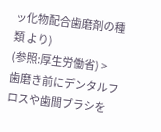ッ化物配合歯磨剤の種類 より)
(参照:厚生労働省) >
歯磨き前にデンタルフロスや歯間ブラシを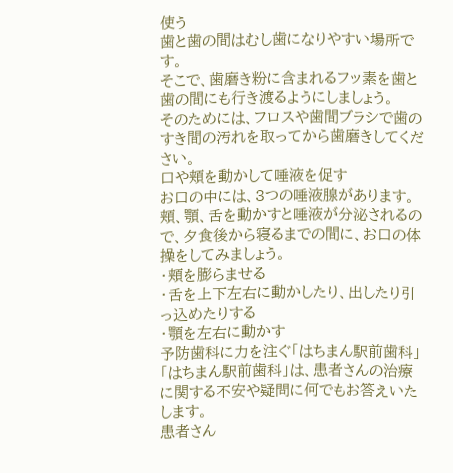使う
歯と歯の間はむし歯になりやすい場所です。
そこで、歯磨き粉に含まれるフッ素を歯と歯の間にも行き渡るようにしましょう。
そのためには、フロスや歯間ブラシで歯のすき間の汚れを取ってから歯磨きしてください。
口や頬を動かして唾液を促す
お口の中には、3つの唾液腺があります。
頬、顎、舌を動かすと唾液が分泌されるので、夕食後から寝るまでの間に、お口の体操をしてみましょう。
・頬を膨らませる
・舌を上下左右に動かしたり、出したり引っ込めたりする
・顎を左右に動かす
予防歯科に力を注ぐ「はちまん駅前歯科」
「はちまん駅前歯科」は、患者さんの治療に関する不安や疑問に何でもお答えいたします。
患者さん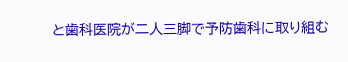と歯科医院が二人三脚で予防歯科に取り組む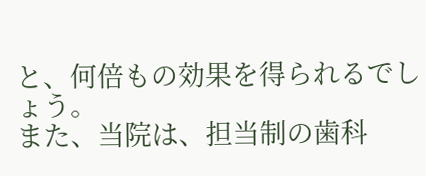と、何倍もの効果を得られるでしょう。
また、当院は、担当制の歯科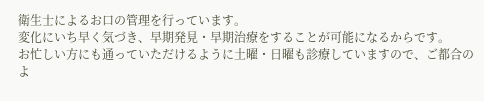衛生士によるお口の管理を行っています。
変化にいち早く気づき、早期発見・早期治療をすることが可能になるからです。
お忙しい方にも通っていただけるように土曜・日曜も診療していますので、ご都合のよ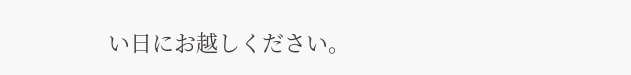い日にお越しください。